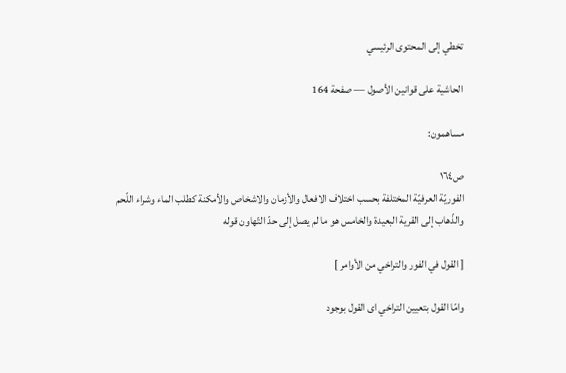تخطي إلى المحتوى الرئيسي

الحاشية على قوانين الأصول — صفحة 164

مساهمون:

ص١٦٤
الفوريّة العرفيّة المختلفة بحسب اختلاف الافعال والأزمان والاشخاص والأمكنة كطلب الماء وشراء اللّحم والذّهاب إلى القرية البعيدة والخامس هو ما لم يصل إلى حدّ التّهاون قوله

[ القول في الفور والتراخي من الأوامر ]

وامّا القول بتعيين التراخي اى القول بوجود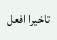تاخيرا افعل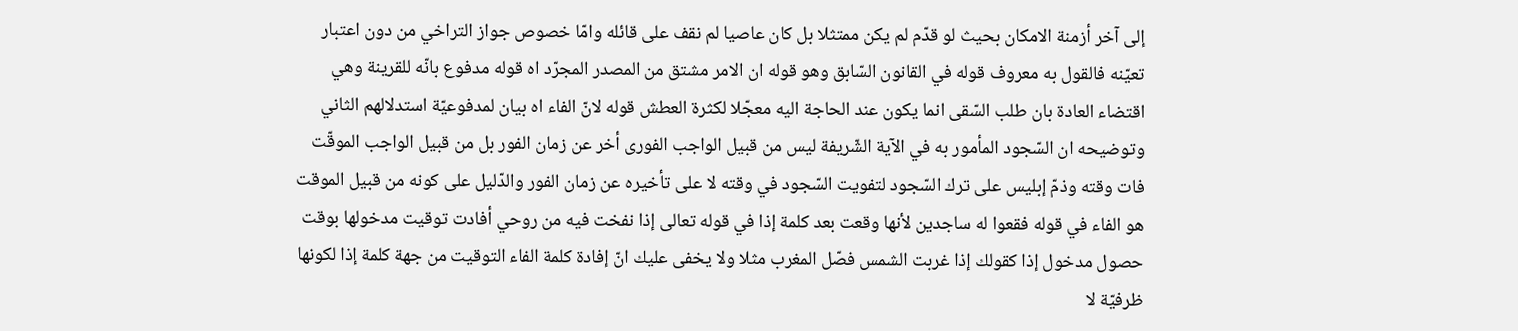إلى آخر أزمنة الامكان بحيث لو قدّم لم يكن ممتثلا بل كان عاصيا لم نقف على قائله وامّا خصوص جواز التراخي من دون اعتبار تعيّنه فالقول به معروف قوله في القانون السّابق وهو قوله ان الامر مشتق من المصدر المجرّد اه قوله مدفوع بانّه للقرينة وهي اقتضاء العادة بان طلب السّقى انما يكون عند الحاجة اليه معجّلا لكثرة العطش قوله لانّ الفاء اه بيان لمدفوعيّة استدلالهم الثاني وتوضيحه ان السّجود المأمور به في الآية الشّريفة ليس من قبيل الواجب الفورى أخر عن زمان الفور بل من قبيل الواجب الموقّت فات وقته وذمّ إبليس على ترك السّجود لتفويت السّجود في وقته لا على تأخيره عن زمان الفور والدّليل على كونه من قبيل الموقت هو الفاء في قوله فقعوا له ساجدين لأنها وقعت بعد كلمة إذا في قوله تعالى إذا نفخت فيه من روحي أفادت توقيت مدخولها بوقت حصول مدخول إذا كقولك إذا غربت الشمس فصّل المغرب مثلا ولا يخفى عليك انّ إفادة كلمة الفاء التوقيت من جهة كلمة إذا لكونها ظرفيّة لا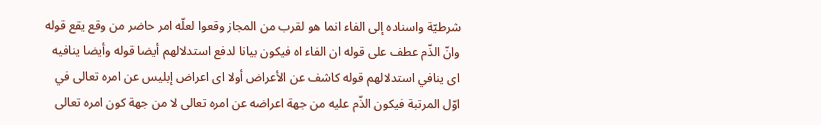شرطيّة واسناده إلى الفاء انما هو لقرب من المجاز وقعوا لعلّه امر حاضر من وقع يقع قوله وانّ الذّم عطف على قوله ان الفاء اه فيكون بيانا لدفع استدلالهم أيضا قوله وأيضا ينافيه اى ينافي استدلالهم قوله كاشف عن الأعراض أولا اى اعراض إبليس عن امره تعالى في اوّل المرتبة فيكون الذّم عليه من جهة اعراضه عن امره تعالى لا من جهة كون امره تعالى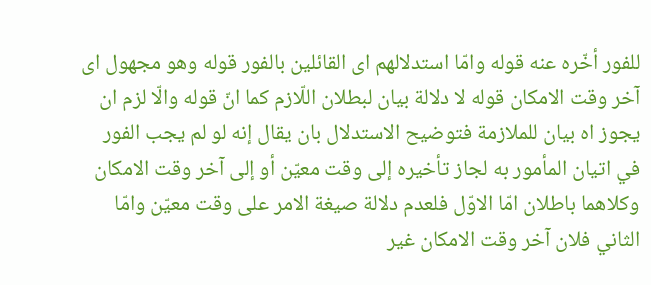للفور أخّره عنه قوله وامّا استدلالهم اى القائلين بالفور قوله وهو مجهول اى آخر وقت الامكان قوله لا دلالة بيان لبطلان اللّازم كما انّ قوله والّا لزم ان يجوز اه بيان للملازمة فتوضيح الاستدلال بان يقال إنه لو لم يجب الفور في اتيان المأمور به لجاز تأخيره إلى وقت معيّن أو إلى آخر وقت الامكان وكلاهما باطلان امّا الاوّل فلعدم دلالة صيغة الامر على وقت معيّن وامّا الثاني فلان آخر وقت الامكان غير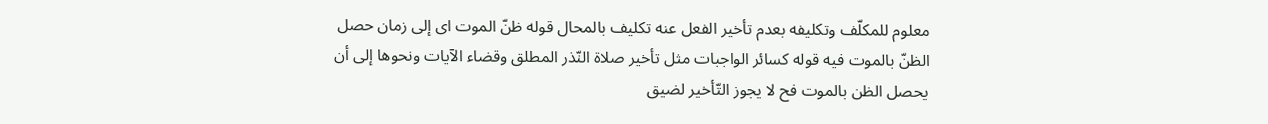معلوم للمكلّف وتكليفه بعدم تأخير الفعل عنه تكليف بالمحال قوله ظنّ الموت اى إلى زمان حصل الظنّ بالموت فيه قوله كسائر الواجبات مثل تأخير صلاة النّذر المطلق وقضاء الآيات ونحوها إلى أن يحصل الظن بالموت فح لا يجوز التّأخير لضيق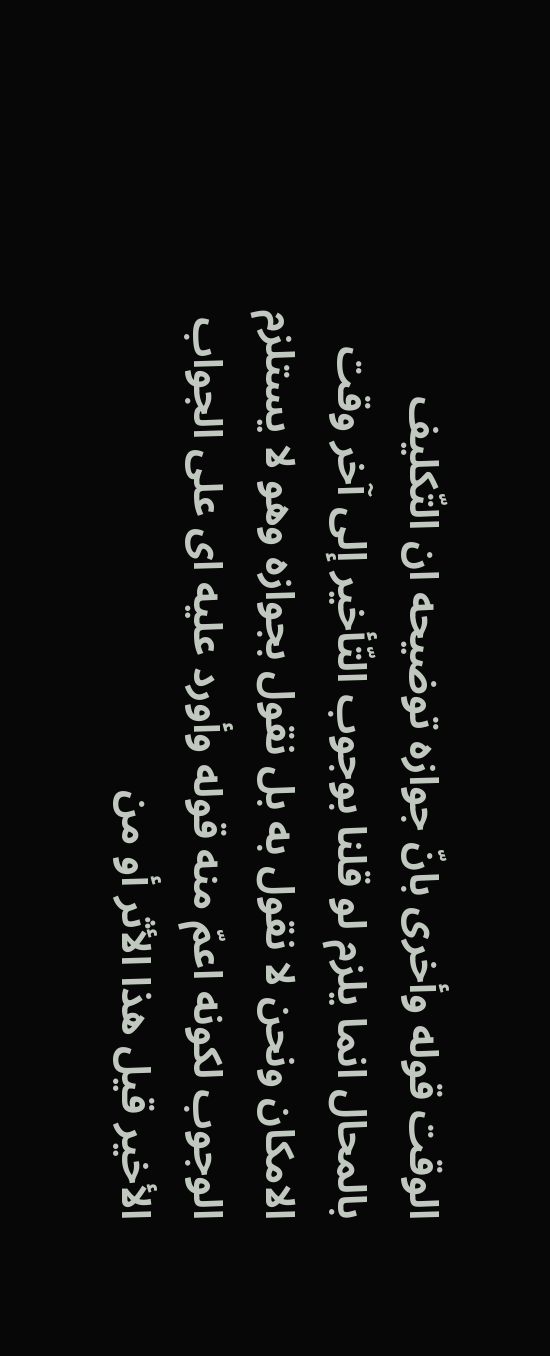الوقت قوله وأخرى بانّ جوازه توضيحه ان التّكليف بالمحال انما يلزم لو قلنا بوجوب التّأخير إلى آخر وقت الامكان ونحن لا نقول به بل نقول بجوازه وهو لا يستلزم الوجوب لكونه اعمّ منه قوله وأورد عليه اى على الجواب الأخير قيل هذا الأثر أو من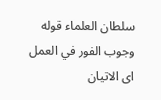سلطان العلماء قوله وجوب الفور في العمل اى الاتيان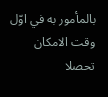بالمأمور به في اوّل وقت الامكان تحصلا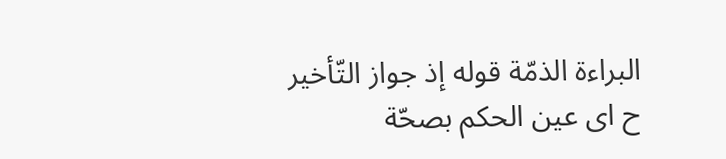البراءة الذمّة قوله إذ جواز التّأخير ح اى عين الحكم بصحّة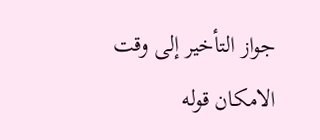جواز التأخير إلى وقت الامكان قوله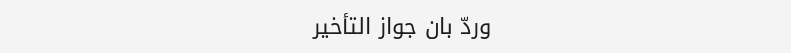وردّ بان جواز التأخير